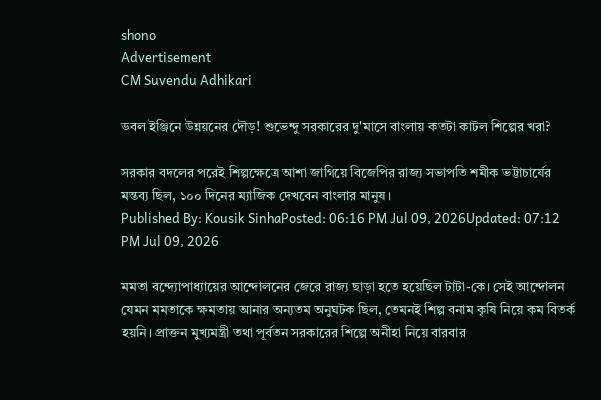shono
Advertisement
CM Suvendu Adhikari

ডবল ইঞ্জিনে উন্নয়নের দৌড়! শুভেন্দু সরকারের দু'মাসে বাংলায় কতটা কাটল শিল্পের খরা?

সরকার বদলের পরেই শিল্পক্ষেত্রে আশা জাগিয়ে বিজেপির রাজ্য সভাপতি শমীক ভট্টাচার্যের মন্তব্য ছিল, ১০০ দিনের ম্যাজিক দেখবেন বাংলার মানুষ।
Published By: Kousik SinhaPosted: 06:16 PM Jul 09, 2026Updated: 07:12 PM Jul 09, 2026

মমতা বন্দ্যোপাধ্যায়ের আন্দোলনের জেরে রাজ্য ছাড়া হতে হয়েছিল টাটা-কে। সেই আন্দোলন যেমন মমতাকে ক্ষমতায় আনার অন্যতম অনুঘটক ছিল, তেমনই শিল্প বনাম কৃষি নিয়ে কম বিতর্ক হয়নি। প্রাক্তন মুখ্যমন্ত্রী তথা পূর্বতন সরকারের শিল্পে অনীহা নিয়ে বারবার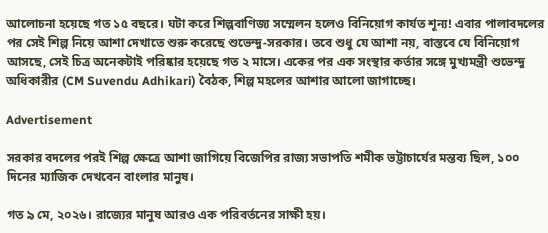আলোচনা হয়েছে গত ১৫ বছরে। ঘটা করে শিল্পবাণিজ্য সম্মেলন হলেও বিনিয়োগ কার্যত শূন্য! এবার পালাবদলের পর সেই শিল্প নিয়ে আশা দেখাতে শুরু করেছে শুভেন্দু-সরকার। তবে শুধু যে আশা নয়, বাস্তবে যে বিনিয়োগ আসছে, সেই চিত্র অনেকটাই পরিষ্কার হয়েছে গত ২ মাসে। একের পর এক সংস্থার কর্তার সঙ্গে মুখ্যমন্ত্রী শুভেন্দু অধিকারীর (CM Suvendu Adhikari) বৈঠক, শিল্প মহলের আশার আলো জাগাচ্ছে।

Advertisement

সরকার বদলের পরই শিল্প ক্ষেত্রে আশা জাগিয়ে বিজেপির রাজ্য সভাপতি শমীক ভট্টাচার্যের মন্তব্য ছিল, ১০০ দিনের ম্যাজিক দেখবেন বাংলার মানুষ।

গত ৯ মে, ২০২৬। রাজ্যের মানুষ আরও এক পরিবর্তনের সাক্ষী হয়।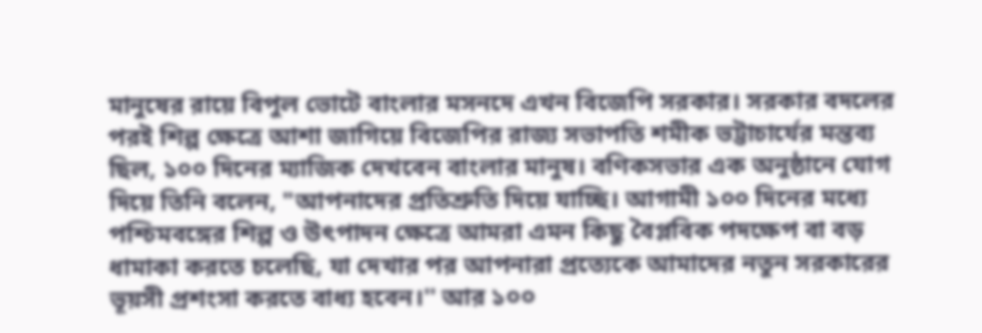মানুষের রায়ে বিপুল ভোটে বাংলার মসনদে এখন বিজেপি সরকার। সরকার বদলের পরই শিল্প ক্ষেত্রে আশা জাগিয়ে বিজেপির রাজ্য সভাপতি শমীক ভট্টাচার্যের মন্তব্য ছিল, ১০০ দিনের ম্যাজিক দেখবেন বাংলার মানুষ। বণিকসভার এক অনুষ্ঠানে যোগ দিয়ে তিনি বলেন, "আপনাদের প্রতিশ্রুতি দিয়ে যাচ্ছি। আগামী ১০০ দিনের মধ্যে পশ্চিমবঙ্গের শিল্প ও উৎপাদন ক্ষেত্রে আমরা এমন কিছু বৈপ্লবিক পদক্ষেপ বা বড় ধামাকা করতে চলেছি, যা দেখার পর আপনারা প্রত্যেকে আমাদের নতুন সরকারের ভূয়সী প্রশংসা করতে বাধ্য হবেন।'' আর ১০০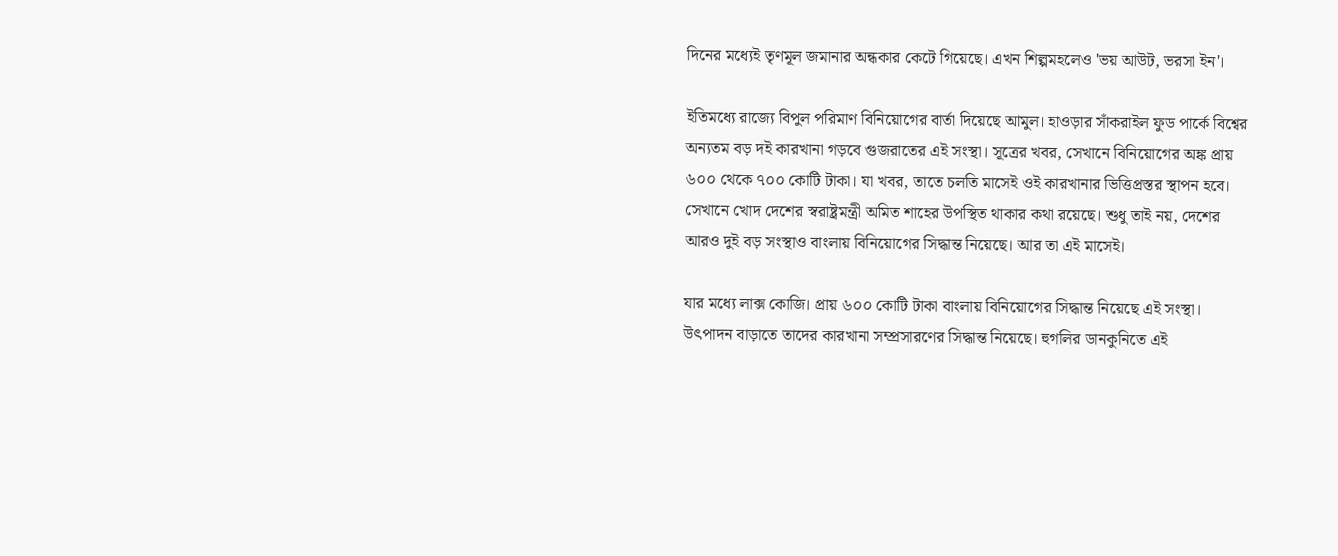দিনের মধ্যেই তৃণমূল জমানার অন্ধকার কেটে গিয়েছে। এখন শিল্পমহলেও 'ভয় আউট, ভরসা ইন'।

ইতিমধ্যে রাজ্যে বিপুল পরিমাণ বিনিয়োগের বার্তা দিয়েছে আমুল। হাওড়ার সাঁকরাইল ফুড পার্কে বিশ্বের অন্যতম বড় দই কারখানা গড়বে গুজরাতের এই সংস্থা। সূত্রের খবর, সেখানে বিনিয়োগের অঙ্ক প্রায় ৬০০ থেকে ৭০০ কোটি টাকা। যা খবর, তাতে চলতি মাসেই ওই কারখানার ভিত্তিপ্রস্তর স্থাপন হবে। সেখানে খোদ দেশের স্বরাষ্ট্রমন্ত্রী অমিত শাহের উপস্থিত থাকার কথা রয়েছে। শুধু তাই নয়, দেশের আরও দুই বড় সংস্থাও বাংলায় বিনিয়োগের সিদ্ধান্ত নিয়েছে। আর তা এই মাসেই।

যার মধ্যে লাক্স কোজি। প্রায় ৬০০ কোটি টাকা বাংলায় বিনিয়োগের সিদ্ধান্ত নিয়েছে এই সংস্থা। উৎপাদন বাড়াতে তাদের কারখানা সম্প্রসারণের সিদ্ধান্ত নিয়েছে। হুগলির ডানকুনিতে এই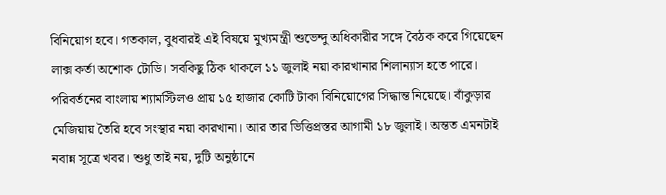বিনিয়োগ হবে। গতকাল, বুধবারই এই বিষয়ে মুখ্যমন্ত্রী শুভেন্দু অধিকারীর সঙ্গে বৈঠক করে গিয়েছেন লাক্স কর্তা অশোক টোডি। সবকিছু ঠিক থাকলে ১১ জুলাই নয়া কারখানার শিলান্যাস হতে পারে। পরিবর্তনের বাংলায় শ্যামস্টিলও প্রায় ১৫ হাজার কোটি টাকা বিনিয়োগের সিদ্ধান্ত নিয়েছে। বাঁকুড়ার মেজিয়ায় তৈরি হবে সংস্থার নয়া কারখানা। আর তার ভিত্তিপ্রস্তর আগামী ১৮ জুলাই। অন্তত এমনটাই নবান্ন সূত্রে খবর। শুধু তাই নয়, দুটি অনুষ্ঠানে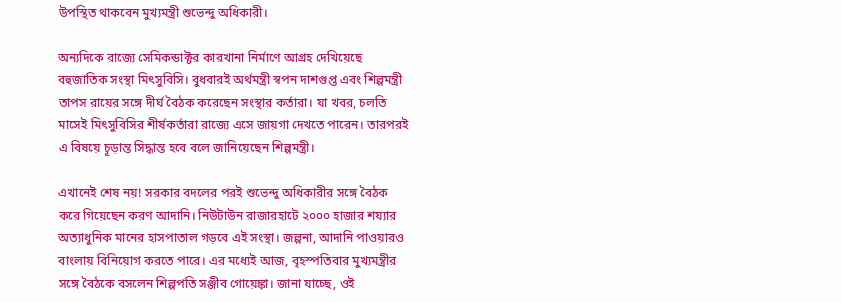উপস্থিত থাকবেন মুখ্যমন্ত্রী শুভেন্দু অধিকারী।

অন্যদিকে রাজ্যে সেমিকন্ডাক্টর কারখানা নির্মাণে আগ্রহ দেখিয়েছে বহুজাতিক সংস্থা মিৎসুবিসি। বুধবারই অর্থমন্ত্রী স্বপন দাশগুপ্ত এবং শিল্পমন্ত্রী তাপস রায়ের সঙ্গে দীর্ঘ বৈঠক করেছেন সংস্থার কর্তারা। যা খবর, চলতি মাসেই মিৎসুবিসির শীর্ষকর্তারা রাজ্যে এসে জায়গা দেখতে পারেন। তারপরই এ বিষয়ে চূড়ান্ত সিদ্ধান্ত হবে বলে জানিয়েছেন শিল্পমন্ত্রী।

এখানেই শেষ নয়! সরকার বদলের পরই শুভেন্দু অধিকারীর সঙ্গে বৈঠক করে গিয়েছেন করণ আদানি। নিউটাউন রাজারহাটে ২০০০ হাজার শয্যার অত্যাধুনিক মানের হাসপাতাল গড়বে এই সংস্থা। জল্পনা, আদানি পাওয়ারও বাংলায় বিনিয়োগ করতে পারে। এর মধ্যেই আজ, বৃহস্পতিবার মুখ্যমন্ত্রীর সঙ্গে বৈঠকে বসলেন শিল্পপতি সঞ্জীব গোয়েঙ্কা। জানা যাচ্ছে, ওই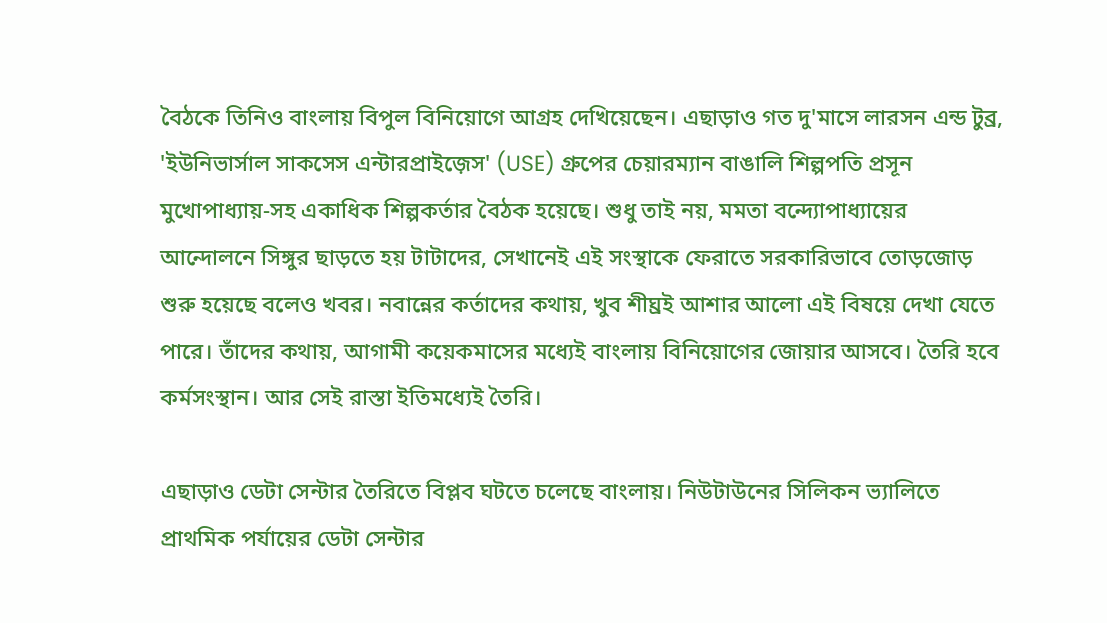বৈঠকে তিনিও বাংলায় বিপুল বিনিয়োগে আগ্রহ দেখিয়েছেন। এছাড়াও গত দু'মাসে লারসন এন্ড টুব্র, 'ইউনিভার্সাল সাকসেস এন্টারপ্রাইজ়েস' (USE) গ্রুপের চেয়ারম্যান বাঙালি শিল্পপতি প্রসূন মুখোপাধ্যায়-সহ একাধিক শিল্পকর্তার বৈঠক হয়েছে। শুধু তাই নয়, মমতা বন্দ্যোপাধ্যায়ের আন্দোলনে সিঙ্গুর ছাড়তে হয় টাটাদের, সেখানেই এই সংস্থাকে ফেরাতে সরকারিভাবে তোড়জোড় শুরু হয়েছে বলেও খবর। নবান্নের কর্তাদের কথায়, খুব শীঘ্রই আশার আলো এই বিষয়ে দেখা যেতে পারে। তাঁদের কথায়, আগামী কয়েকমাসের মধ্যেই বাংলায় বিনিয়োগের জোয়ার আসবে। তৈরি হবে কর্মসংস্থান। আর সেই রাস্তা ইতিমধ্যেই তৈরি।

এছাড়াও ডেটা সেন্টার তৈরিতে বিপ্লব ঘটতে চলেছে বাংলায়। নিউটাউনের সিলিকন ভ্যালিতে প্রাথমিক পর্যায়ের ডেটা সেন্টার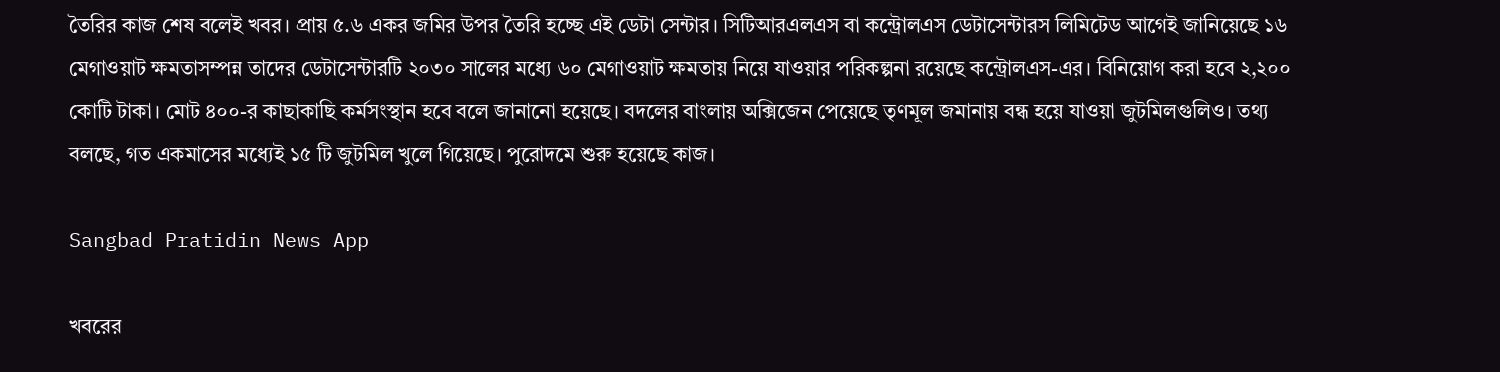তৈরির কাজ শেষ বলেই খবর। প্রায় ৫.৬ একর জমির উপর তৈরি হচ্ছে এই ডেটা সেন্টার। সিটিআরএলএস বা কন্ট্রোলএস ডেটাসেন্টারস লিমিটেড আগেই জানিয়েছে ১৬ মেগাওয়াট ক্ষমতাসম্পন্ন তাদের ডেটাসেন্টারটি ২০৩০ সালের মধ্যে ৬০ মেগাওয়াট ক্ষমতায় নিয়ে যাওয়ার পরিকল্পনা রয়েছে কন্ট্রোলএস-এর। বিনিয়োগ করা হবে ২,২০০ কোটি টাকা। মোট ৪০০-র কাছাকাছি কর্মসংস্থান হবে বলে জানানো হয়েছে। বদলের বাংলায় অক্সিজেন পেয়েছে তৃণমূল জমানায় বন্ধ হয়ে যাওয়া জুটমিলগুলিও। তথ্য বলছে, গত একমাসের মধ্যেই ১৫ টি জুটমিল খুলে গিয়েছে। পুরোদমে শুরু হয়েছে কাজ।

Sangbad Pratidin News App

খবরের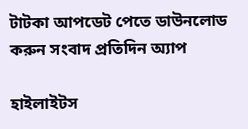টাটকা আপডেট পেতে ডাউনলোড করুন সংবাদ প্রতিদিন অ্যাপ

হাইলাইটস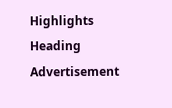Highlights Heading
Advertisement